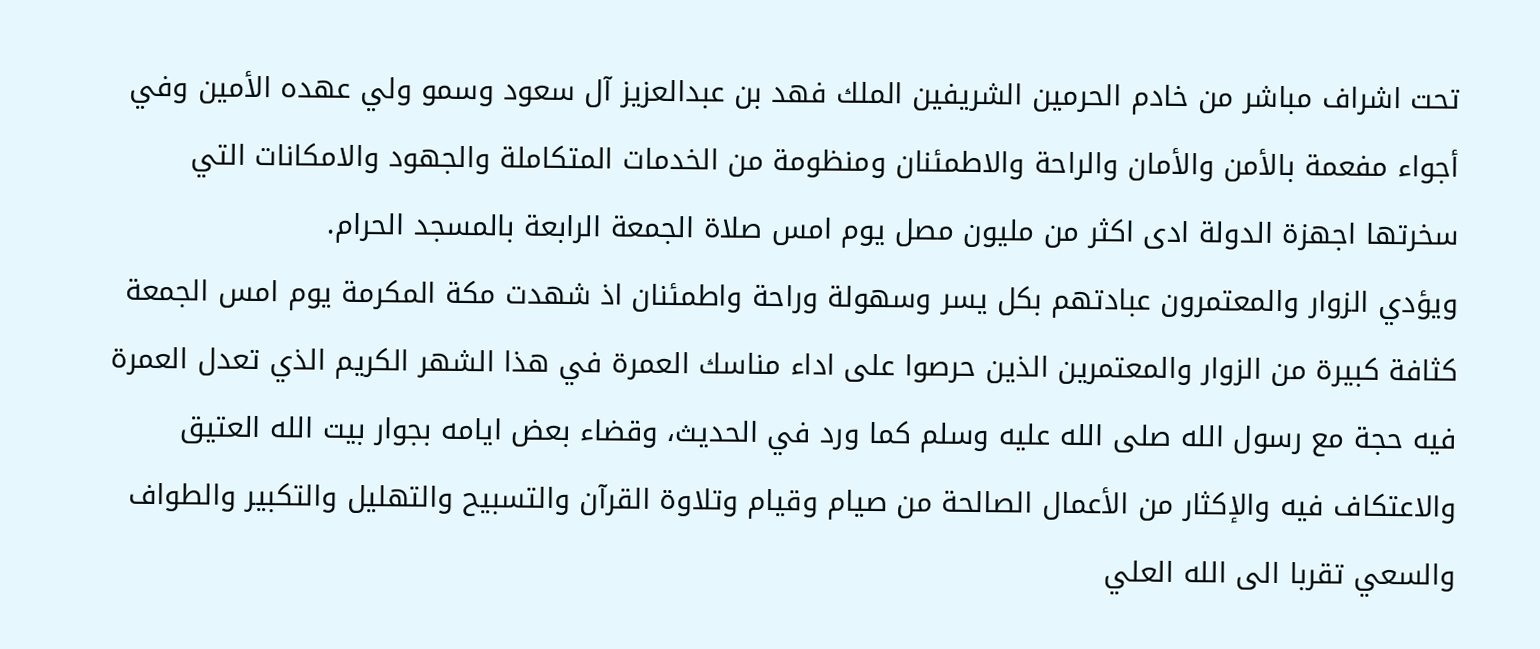تحت اشراف مباشر من خادم الحرمين الشريفين الملك فهد بن عبدالعزيز آل سعود وسمو ولي عهده الأمين وفي أجواء مفعمة بالأمن والأمان والراحة والاطمئنان ومنظومة من الخدمات المتكاملة والجهود والامكانات التي سخرتها اجهزة الدولة ادى اكثر من مليون مصل يوم امس صلاة الجمعة الرابعة بالمسجد الحرام.
ويؤدي الزوار والمعتمرون عبادتهم بكل يسر وسهولة وراحة واطمئنان اذ شهدت مكة المكرمة يوم امس الجمعة كثافة كبيرة من الزوار والمعتمرين الذين حرصوا على اداء مناسك العمرة في هذا الشهر الكريم الذي تعدل العمرة فيه حجة مع رسول الله صلى الله عليه وسلم كما ورد في الحديث، وقضاء بعض ايامه بجوار بيت الله العتيق والاعتكاف فيه والإكثار من الأعمال الصالحة من صيام وقيام وتلاوة القرآن والتسبيح والتهليل والتكبير والطواف والسعي تقربا الى الله العلي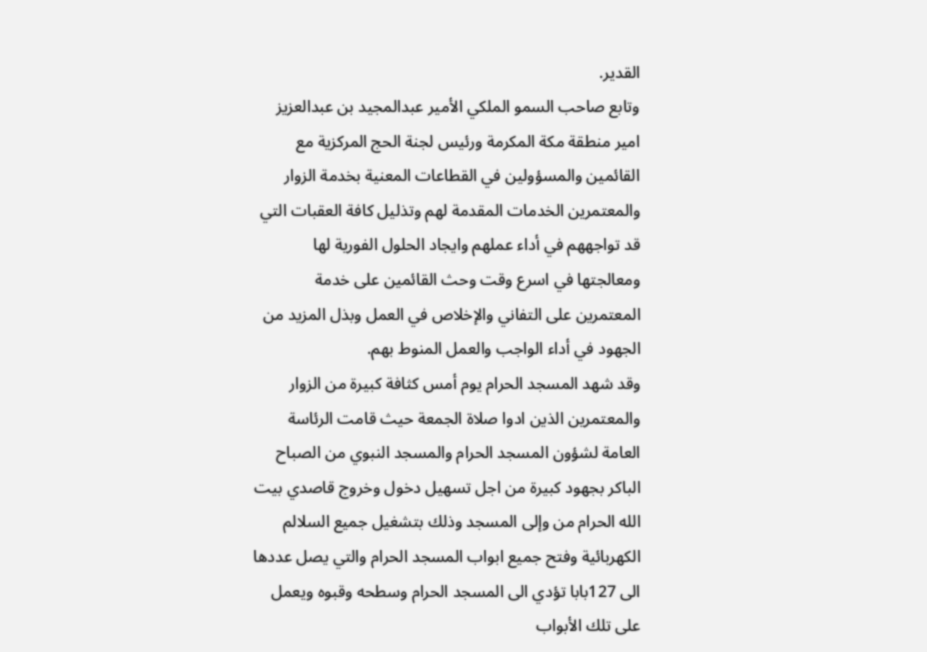القدير.
وتابع صاحب السمو الملكي الأمير عبدالمجيد بن عبدالعزيز امير منطقة مكة المكرمة ورئيس لجنة الحج المركزية مع القائمين والمسؤولين في القطاعات المعنية بخدمة الزوار والمعتمرين الخدمات المقدمة لهم وتذليل كافة العقبات التي قد تواجههم في أداء عملهم وايجاد الحلول الفورية لها ومعالجتها في اسرع وقت وحث القائمين على خدمة المعتمرين على التفاني والإخلاص في العمل وبذل المزيد من الجهود في أداء الواجب والعمل المنوط بهم.
وقد شهد المسجد الحرام يوم أمس كثافة كبيرة من الزوار والمعتمرين الذين ادوا صلاة الجمعة حيث قامت الرئاسة العامة لشؤون المسجد الحرام والمسجد النبوي من الصباح الباكر بجهود كبيرة من اجل تسهيل دخول وخروج قاصدي بيت الله الحرام من وإلى المسجد وذلك بتشغيل جميع السلالم الكهربائية وفتح جميع ابواب المسجد الحرام والتي يصل عددها الى 127بابا تؤدي الى المسجد الحرام وسطحه وقبوه ويعمل على تلك الأبواب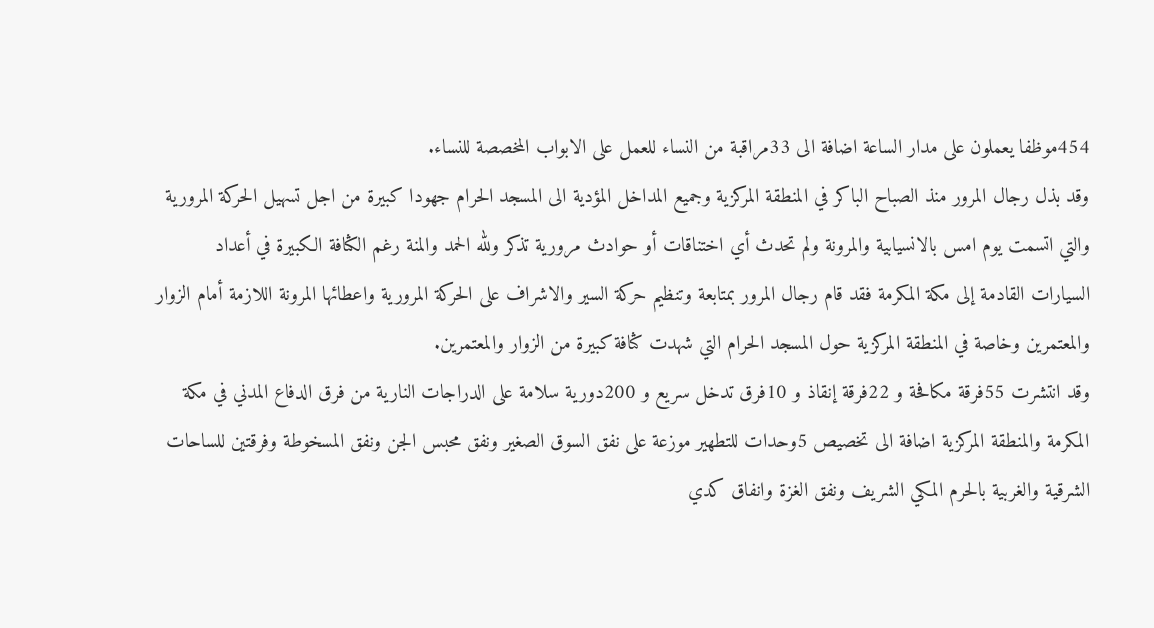454موظفا يعملون على مدار الساعة اضافة الى 33مراقبة من النساء للعمل على الابواب المخصصة للنساء.
وقد بذل رجال المرور منذ الصباح الباكر في المنطقة المركزية وجميع المداخل المؤدية الى المسجد الحرام جهودا كبيرة من اجل تسهيل الحركة المرورية والتي اتسمت يوم امس بالانسيابية والمرونة ولم تحدث أي اختناقات أو حوادث مرورية تذكر ولله الحمد والمنة رغم الكثافة الكبيرة في أعداد السيارات القادمة إلى مكة المكرمة فقد قام رجال المرور بمتابعة وتنظيم حركة السير والاشراف على الحركة المرورية واعطائها المرونة اللازمة أمام الزوار والمعتمرين وخاصة في المنطقة المركزية حول المسجد الحرام التي شهدت كثافة كبيرة من الزوار والمعتمرين.
وقد انتشرت 55فرقة مكافحة و 22فرقة إنقاذ و 10فرق تدخل سريع و 200دورية سلامة على الدراجات النارية من فرق الدفاع المدني في مكة المكرمة والمنطقة المركزية اضافة الى تخصيص 5وحدات للتطهير موزعة على نفق السوق الصغير ونفق محبس الجن ونفق المسخوطة وفرقتين للساحات الشرقية والغربية بالحرم المكي الشريف ونفق الغزة وانفاق كدي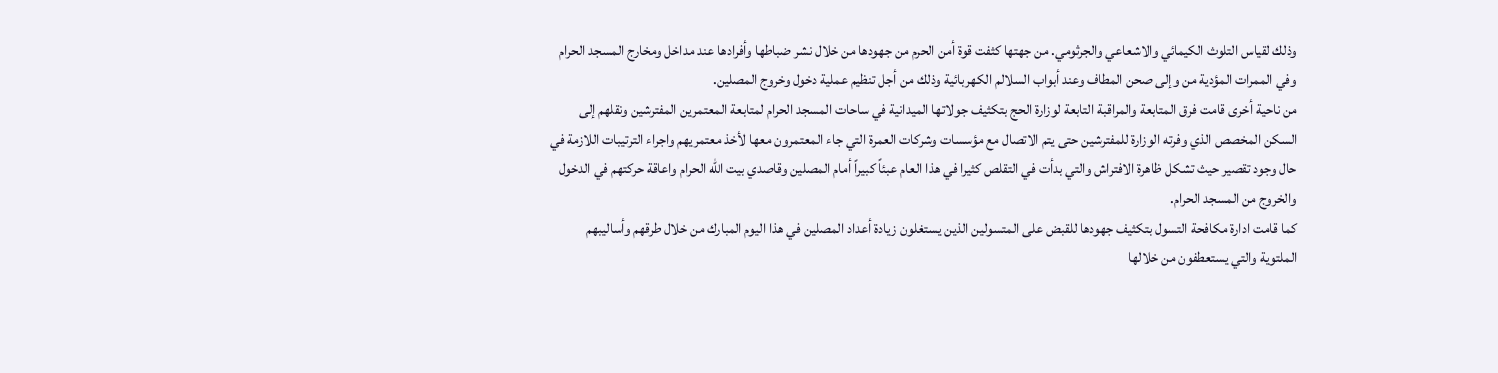وذلك لقياس التلوث الكيمائي والاشعاعي والجرثومي. من جهتها كثفت قوة أمن الحرم من جهودها من خلال نشر ضباطها وأفرادها عند مداخل ومخارج المسجد الحرام وفي الممرات المؤدية من وإلى صحن المطاف وعند أبواب السلالم الكهربائية وذلك من أجل تنظيم عملية دخول وخروج المصلين.
من ناحية أخرى قامت فرق المتابعة والمراقبة التابعة لوزارة الحج بتكثيف جولاتها الميدانية في ساحات المسجد الحرام لمتابعة المعتمرين المفترشين ونقلهم إلى السكن المخصص الذي وفرته الوزارة للمفترشين حتى يتم الاتصال مع مؤسسات وشركات العمرة التي جاء المعتمرون معها لأخذ معتمريهم واجراء الترتيبات اللازمة في حال وجود تقصير حيث تشكل ظاهرة الافتراش والتي بدأت في التقلص كثيرا في هذا العام عبئاً كبيراً أمام المصلين وقاصدي بيت الله الحرام واعاقة حركتهم في الدخول والخروج من المسجد الحرام.
كما قامت ادارة مكافحة التسول بتكثيف جهودها للقبض على المتسولين الذين يستغلون زيادة أعداد المصلين في هذا اليوم المبارك من خلال طرقهم وأساليبهم الملتوية والتي يستعطفون من خلالها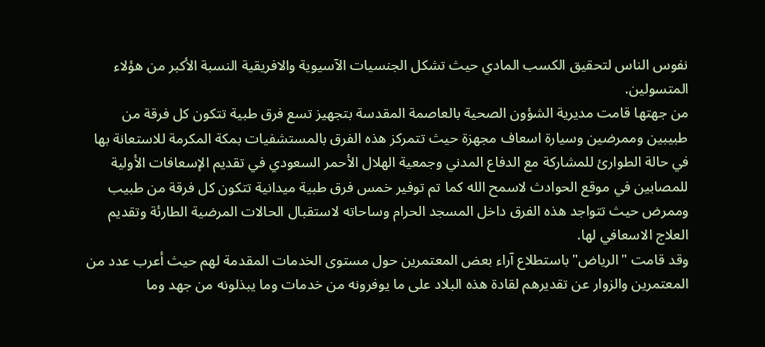نفوس الناس لتحقيق الكسب المادي حيث تشكل الجنسيات الآسيوية والافريقية النسبة الأكبر من هؤلاء المتسولين.
من جهتها قامت مديرية الشؤون الصحية بالعاصمة المقدسة بتجهيز تسع فرق طبية تتكون كل فرقة من طبيبين وممرضين وسيارة اسعاف مجهزة حيث تتمركز هذه الفرق بالمستشفيات بمكة المكرمة للاستعانة بها في حالة الطوارئ للمشاركة مع الدفاع المدني وجمعية الهلال الأحمر السعودي في تقديم الإسعافات الأولية للمصابين في موقع الحوادث لاسمح الله كما تم توفير خمس فرق طبية ميدانية تتكون كل فرقة من طبيب وممرض حيث تتواجد هذه الفرق داخل المسجد الحرام وساحاته لاستقبال الحالات المرضية الطارئة وتقديم العلاج الاسعافي لها.
وقد قامت "الرياض" باستطلاع آراء بعض المعتمرين حول مستوى الخدمات المقدمة لهم حيث أعرب عدد من المعتمرين والزوار عن تقديرهم لقادة هذه البلاد على ما يوفرونه من خدمات وما يبذلونه من جهد وما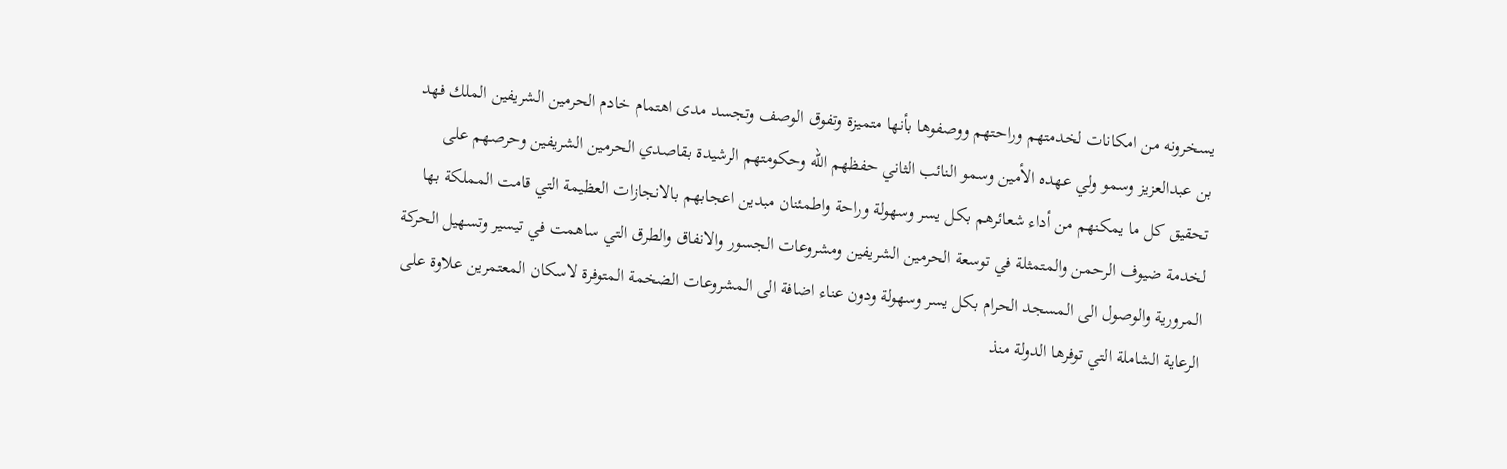يسخرونه من امكانات لخدمتهم وراحتهم ووصفوها بأنها متميزة وتفوق الوصف وتجسد مدى اهتمام خادم الحرمين الشريفين الملك فهد بن عبدالعزيز وسمو ولي عهده الأمين وسمو النائب الثاني حفظهم الله وحكومتهم الرشيدة بقاصدي الحرمين الشريفين وحرصهم على تحقيق كل ما يمكنهم من أداء شعائرهم بكل يسر وسهولة وراحة واطمئنان مبدين اعجابهم بالانجازات العظيمة التي قامت المملكة بها لخدمة ضيوف الرحمن والمتمثلة في توسعة الحرمين الشريفين ومشروعات الجسور والانفاق والطرق التي ساهمت في تيسير وتسهيل الحركة المرورية والوصول الى المسجد الحرام بكل يسر وسهولة ودون عناء اضافة الى المشروعات الضخمة المتوفرة لاسكان المعتمرين علاوة على الرعاية الشاملة التي توفرها الدولة منذ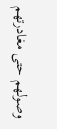وصولهم حتى مغادرتهم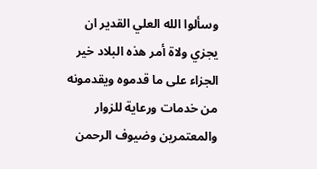وسألوا الله العلي القدير ان يجزي ولاة أمر هذه البلاد خير الجزاء على ما قدموه ويقدمونه من خدمات ورعاية للزوار والمعتمرين وضيوف الرحمن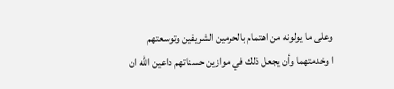وعلى ما يولونه من اهتمام بالحرمين الشريفين وتوسعتهم
ا وخدمتهما وأن يجعل ذلك في موازين حسناتهم داعين الله ان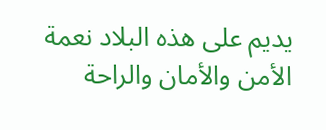يديم على هذه البلاد نعمة الأمن والأمان والراحة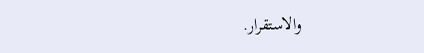والاستقرار.